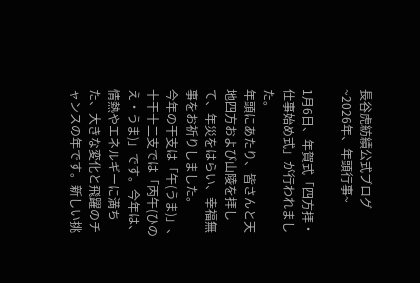長谷虎紡績公式ブログ
~2026年、年頭行事~

1月6日、年賀式「四方拝・仕事始め式」が行われました。
年頭にあたり、皆さんと天地四方および山陵を拝して、年災をはらい、幸福無事をお祈りしました。
今年の干支は「午(うま)」、十干十二支では「丙午(ひのえ・うま)」です。今年は、情熱やエネルギーに満ちた、大きな変化と飛躍のチャンスの年です。新しい挑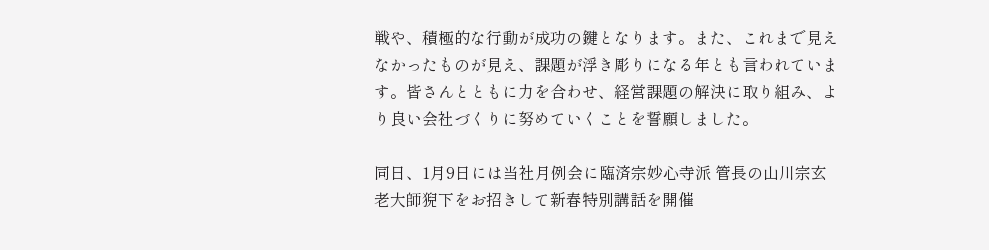戦や、積極的な行動が成功の鍵となります。また、これまで見えなかったものが見え、課題が浮き彫りになる年とも言われています。皆さんとともに力を合わせ、経営課題の解決に取り組み、より良い会社づくりに努めていくことを誓願しました。

同日、1月9日には当社月例会に臨済宗妙心寺派 管長の山川宗玄老大師猊下をお招きして新春特別講話を開催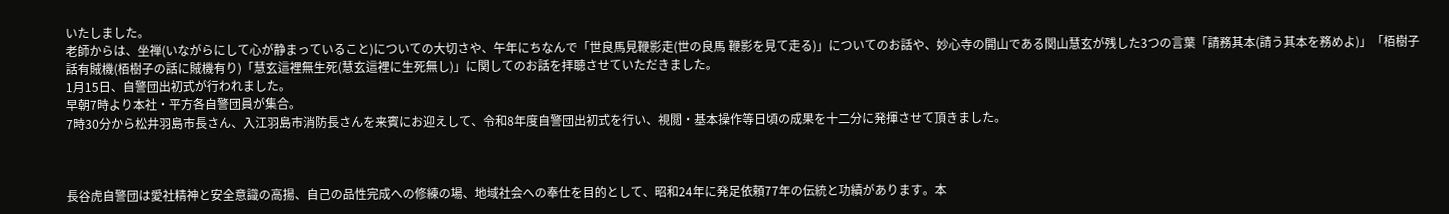いたしました。
老師からは、坐禅(いながらにして心が静まっていること)についての大切さや、午年にちなんで「世良馬見鞭影走(世の良馬 鞭影を見て走る)」についてのお話や、妙心寺の開山である関山慧玄が残した3つの言葉「請務其本(請う其本を務めよ)」「栢樹子話有賊機(栢樹子の話に賊機有り)「慧玄這裡無生死(慧玄這裡に生死無し)」に関してのお話を拝聴させていただきました。
1月15日、自警団出初式が行われました。
早朝7時より本社・平方各自警団員が集合。
7時30分から松井羽島市長さん、入江羽島市消防長さんを来賓にお迎えして、令和8年度自警団出初式を行い、視閲・基本操作等日頃の成果を十二分に発揮させて頂きました。



長谷虎自警団は愛社精神と安全意識の高揚、自己の品性完成への修練の場、地域社会への奉仕を目的として、昭和24年に発足依頼77年の伝統と功績があります。本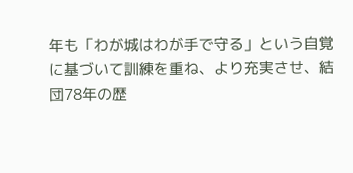年も「わが城はわが手で守る」という自覚に基づいて訓練を重ね、より充実させ、結団78年の歴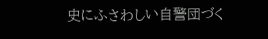史にふさわしい自警団づく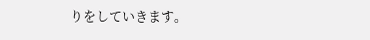りをしていきます。